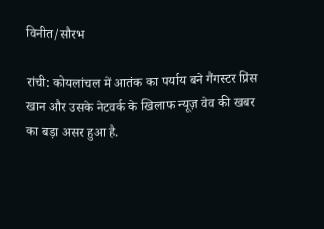विनीत/सौरभ

रांची: कोयलांचल में आतंक का पर्याय बने गैंगस्टर प्रिंस खान और उसके नेटवर्क के खिलाफ न्यूज़ वेव की खबर का बड़ा असर हुआ है.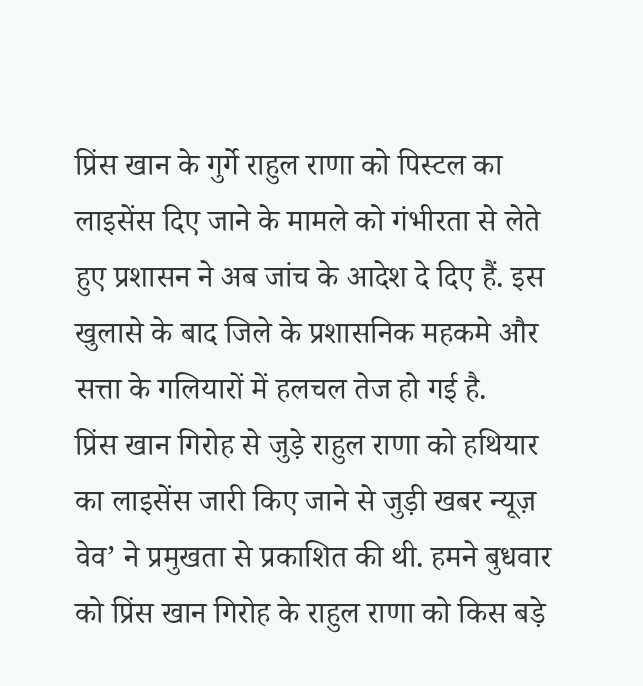प्रिंस खान के गुर्गे राहुल राणा को पिस्टल का लाइसेंस दिए जाने के मामले को गंभीरता से लेते हुए प्रशासन ने अब जांच के आदेश दे दिए हैं. इस खुलासे के बाद जिले के प्रशासनिक महकमे और सत्ता के गलियारों में हलचल तेज हो गई है.
प्रिंस खान गिरोह से जुड़े राहुल राणा को हथियार का लाइसेंस जारी किए जाने से जुड़ी खबर न्यूज़ वेव’ ने प्रमुखता से प्रकाशित की थी. हमने बुधवार को प्रिंस खान गिरोह के राहुल राणा को किस बड़े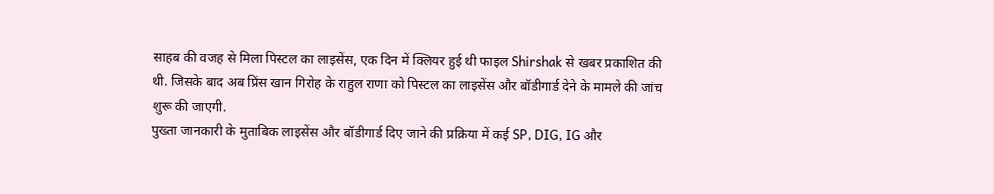साहब की वजह से मिला पिस्टल का लाइसेंस, एक दिन में क्लियर हुई थी फाइल Shirshak से खबर प्रकाशित की थी. जिसके बाद अब प्रिंस खान गिरोह के राहुल राणा को पिस्टल का लाइसेंस और बॉडीगार्ड देने के मामले की जांच शुरू की जाएगी.
पुख्ता जानकारी के मुताबिक लाइसेंस और बॉडीगार्ड दिए जाने की प्रक्रिया में कई SP, DIG, IG और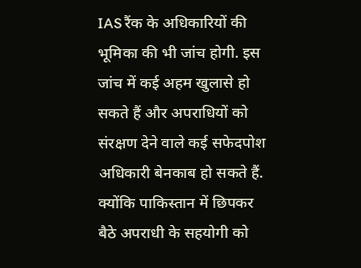IAS रैंक के अधिकारियों की भूमिका की भी जांच होगी. इस जांच में कई अहम खुलासे हो सकते हैं और अपराधियों को संरक्षण देने वाले कई सफेदपोश अधिकारी बेनकाब हो सकते हैं. क्योंकि पाकिस्तान में छिपकर बैठे अपराधी के सहयोगी को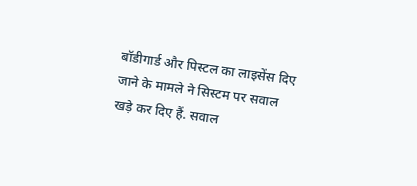बॉडीगार्ड और पिस्टल का लाइसेंस दिए जाने के मामले ने सिस्टम पर सवाल खड़े कर दिए हैं. सवाल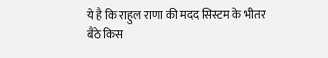ये है कि राहुल राणा की मदद सिस्टम के भीतर बैठे किस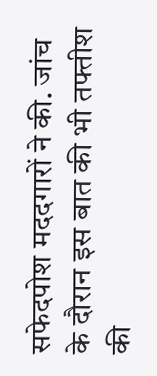सफेदपोश मददगारों ने की. जांच के दौरान इस बात की भी तफ्तीश की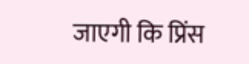जाएगी कि प्रिंस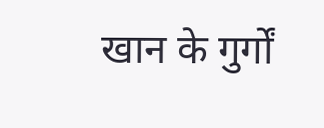खान के गुर्गों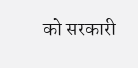को सरकारी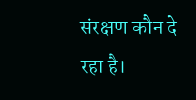संरक्षण कौन दे रहा है।